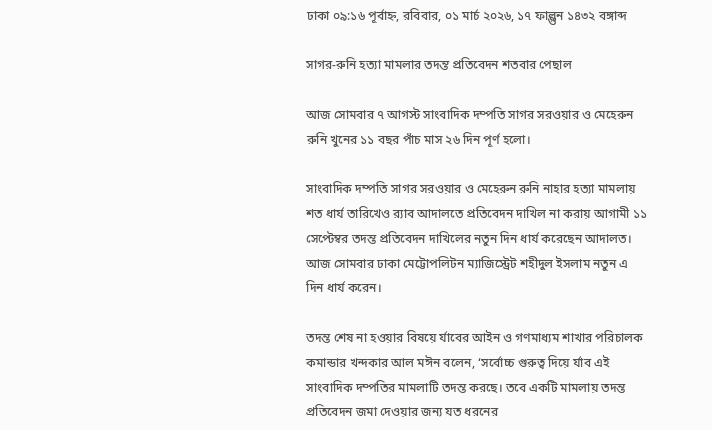ঢাকা ০৯:১৬ পূর্বাহ্ন, রবিবার, ০১ মার্চ ২০২৬, ১৭ ফাল্গুন ১৪৩২ বঙ্গাব্দ

সাগর-রুনি হত্যা মামলার তদন্ত প্রতিবেদন শতবার পেছাল

আজ সোমবার ৭ আগস্ট সাংবাদিক দম্পতি সাগর সরওয়ার ও মেহেরুন রুনি খুনের ১১ বছর পাঁচ মাস ২৬ দিন পূর্ণ হলো।

সাংবাদিক দম্পতি সাগর সরওয়ার ও মেহেরুন রুনি নাহার হত্যা মামলায় শত ধার্য তারিখেও র‌্যাব আদালতে প্রতিবেদন দাখিল না করায় আগামী ১১ সেপ্টেম্বর তদন্ত প্রতিবেদন দাখিলের নতুন দিন ধার্য করেছেন আদালত। আজ সোমবার ঢাকা মেট্টোপলিটন ম্যাজিস্ট্রেট শহীদুল ইসলাম নতুন এ দিন ধার্য করেন।

তদন্ত শেষ না হওয়ার বিষয়ে র্যাবের আইন ও গণমাধ্যম শাখার পরিচালক কমান্ডার খন্দকার আল মঈন বলেন, ‘সর্বোচ্চ গুরুত্ব দিয়ে র্যাব এই সাংবাদিক দম্পতির মামলাটি তদন্ত করছে। তবে একটি মামলায় তদন্ত প্রতিবেদন জমা দেওয়ার জন্য যত ধরনের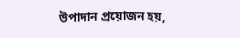উপাদান প্রয়োজন হয়,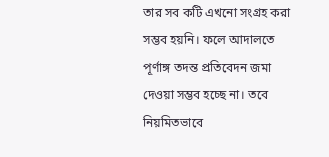তার সব কটি এখনো সংগ্রহ করা সম্ভব হয়নি। ফলে আদালতে পূর্ণাঙ্গ তদন্ত প্রতিবেদন জমা দেওয়া সম্ভব হচ্ছে না। তবে নিয়মিতভাবে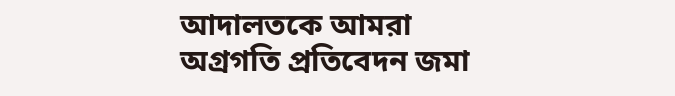আদালতকে আমরা অগ্রগতি প্রতিবেদন জমা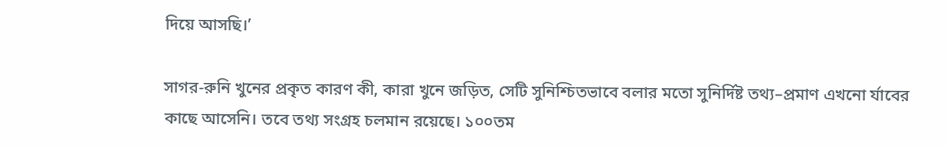দিয়ে আসছি।’

সাগর-রুনি খুনের প্রকৃত কারণ কী, কারা খুনে জড়িত, সেটি সুনিশ্চিতভাবে বলার মতো সুনির্দিষ্ট তথ্য–প্রমাণ এখনো র্যাবের কাছে আসেনি। তবে তথ্য সংগ্রহ চলমান রয়েছে। ১০০তম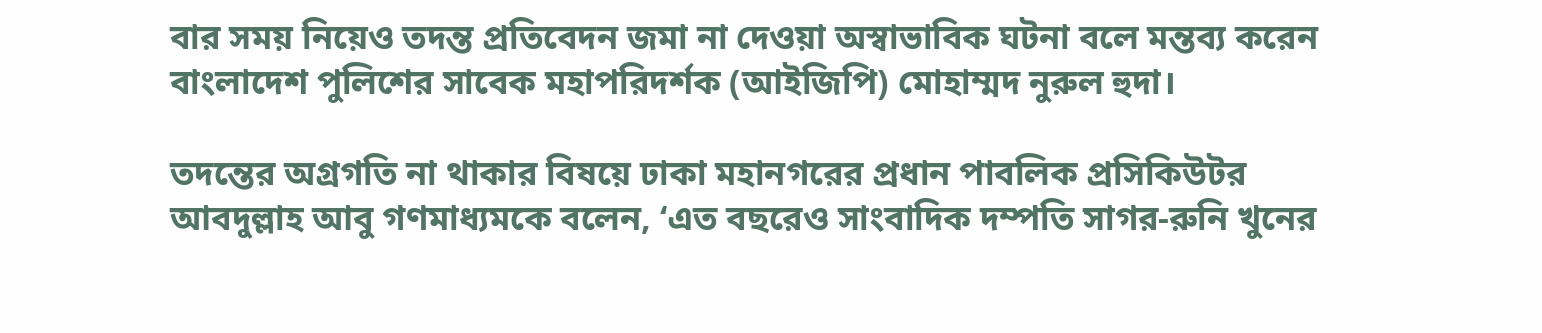বার সময় নিয়েও তদন্ত প্রতিবেদন জমা না দেওয়া অস্বাভাবিক ঘটনা বলে মন্তব্য করেন বাংলাদেশ পুলিশের সাবেক মহাপরিদর্শক (আইজিপি) মোহাম্মদ নুরুল হুদা।

তদন্তের অগ্রগতি না থাকার বিষয়ে ঢাকা মহানগরের প্রধান পাবলিক প্রসিকিউটর আবদুল্লাহ আবু গণমাধ্যমকে বলেন, ‘এত বছরেও সাংবাদিক দম্পতি সাগর-রুনি খুনের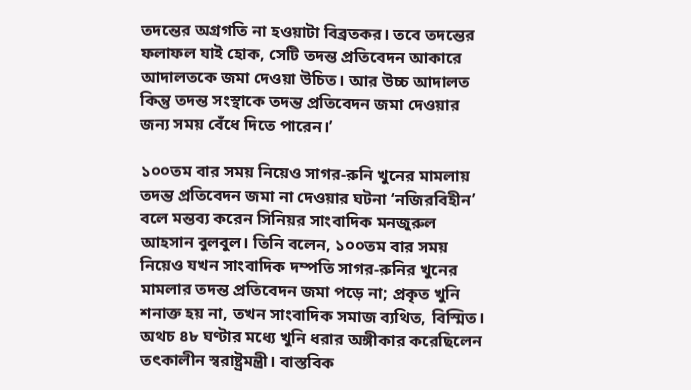তদন্তের অগ্রগতি না হওয়াটা বিব্রতকর। তবে তদন্তের ফলাফল যাই হোক, সেটি তদন্ত প্রতিবেদন আকারে আদালতকে জমা দেওয়া উচিত। আর উচ্চ আদালত কিন্তু তদন্ত সংস্থাকে তদন্ত প্রতিবেদন জমা দেওয়ার জন্য সময় বেঁধে দিতে পারেন।’

১০০তম বার সময় নিয়েও সাগর-রুনি খুনের মামলায় তদন্ত প্রতিবেদন জমা না দেওয়ার ঘটনা ‘নজিরবিহীন’ বলে মন্তব্য করেন সিনিয়র সাংবাদিক মনজুরুল আহসান বুলবুল। তিনি বলেন, ১০০তম বার সময় নিয়েও যখন সাংবাদিক দম্পতি সাগর-রুনির খুনের মামলার তদন্ত প্রতিবেদন জমা পড়ে না; প্রকৃত খুনি শনাক্ত হয় না, তখন সাংবাদিক সমাজ ব্যথিত, বিস্মিত। অথচ ৪৮ ঘণ্টার মধ্যে খুনি ধরার অঙ্গীকার করেছিলেন তৎকালীন স্বরাষ্ট্রমন্ত্রী। বাস্তবিক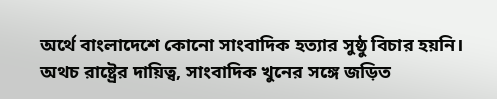অর্থে বাংলাদেশে কোনো সাংবাদিক হত্যার সুষ্ঠু বিচার হয়নি। অথচ রাষ্ট্রের দায়িত্ব, সাংবাদিক খুনের সঙ্গে জড়িত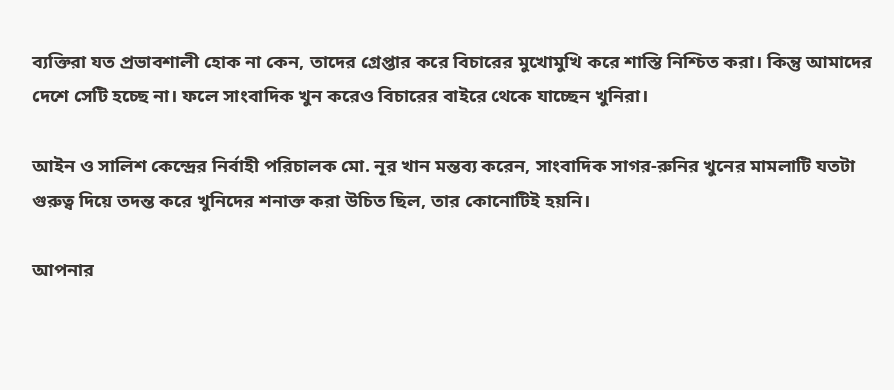ব্যক্তিরা যত প্রভাবশালী হোক না কেন, তাদের গ্রেপ্তার করে বিচারের মুখোমুখি করে শাস্তি নিশ্চিত করা। কিন্তু আমাদের দেশে সেটি হচ্ছে না। ফলে সাংবাদিক খুন করেও বিচারের বাইরে থেকে যাচ্ছেন খুনিরা।

আইন ও সালিশ কেন্দ্রের নির্বাহী পরিচালক মো. নূর খান মন্তব্য করেন, সাংবাদিক সাগর-রুনির খুনের মামলাটি যতটা গুরুত্ব দিয়ে তদন্ত করে খুনিদের শনাক্ত করা উচিত ছিল, তার কোনোটিই হয়নি।

আপনার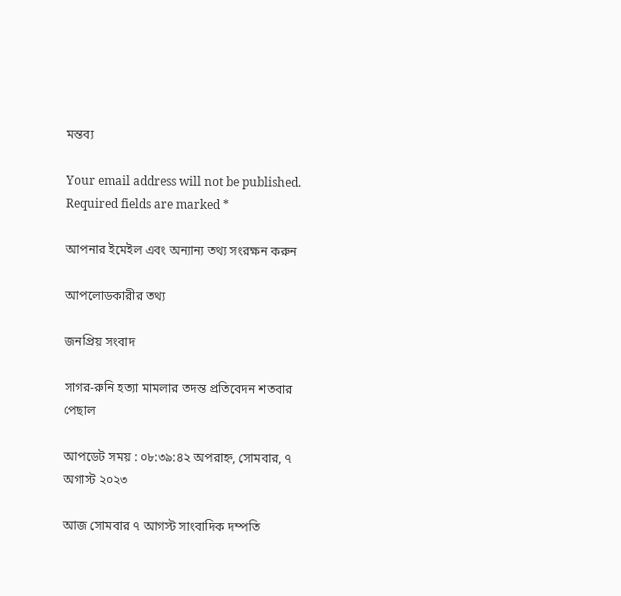মন্তব্য

Your email address will not be published. Required fields are marked *

আপনার ইমেইল এবং অন্যান্য তথ্য সংরক্ষন করুন

আপলোডকারীর তথ্য

জনপ্রিয় সংবাদ

সাগর-রুনি হত্যা মামলার তদন্ত প্রতিবেদন শতবার পেছাল

আপডেট সময় : ০৮:৩৯:৪২ অপরাহ্ন, সোমবার, ৭ অগাস্ট ২০২৩

আজ সোমবার ৭ আগস্ট সাংবাদিক দম্পতি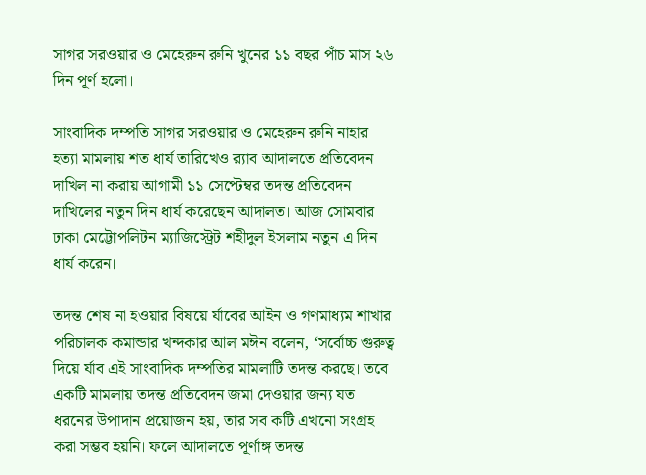সাগর সরওয়ার ও মেহেরুন রুনি খুনের ১১ বছর পাঁচ মাস ২৬ দিন পূর্ণ হলো।

সাংবাদিক দম্পতি সাগর সরওয়ার ও মেহেরুন রুনি নাহার হত্যা মামলায় শত ধার্য তারিখেও র‌্যাব আদালতে প্রতিবেদন দাখিল না করায় আগামী ১১ সেপ্টেম্বর তদন্ত প্রতিবেদন দাখিলের নতুন দিন ধার্য করেছেন আদালত। আজ সোমবার ঢাকা মেট্টোপলিটন ম্যাজিস্ট্রেট শহীদুল ইসলাম নতুন এ দিন ধার্য করেন।

তদন্ত শেষ না হওয়ার বিষয়ে র্যাবের আইন ও গণমাধ্যম শাখার পরিচালক কমান্ডার খন্দকার আল মঈন বলেন, ‘সর্বোচ্চ গুরুত্ব দিয়ে র্যাব এই সাংবাদিক দম্পতির মামলাটি তদন্ত করছে। তবে একটি মামলায় তদন্ত প্রতিবেদন জমা দেওয়ার জন্য যত ধরনের উপাদান প্রয়োজন হয়, তার সব কটি এখনো সংগ্রহ করা সম্ভব হয়নি। ফলে আদালতে পূর্ণাঙ্গ তদন্ত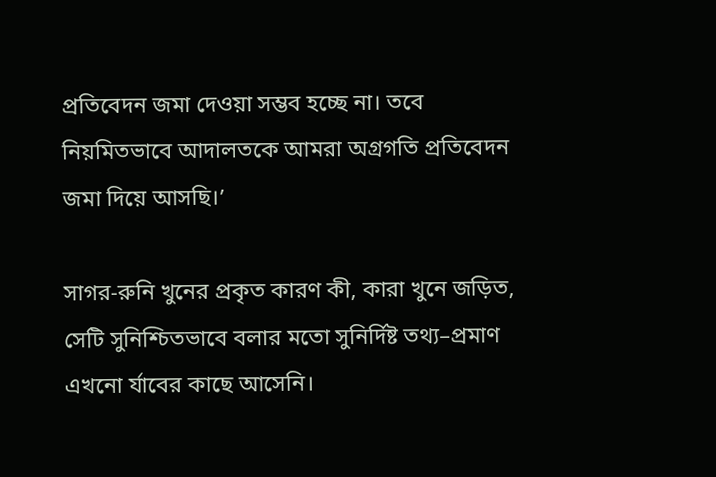প্রতিবেদন জমা দেওয়া সম্ভব হচ্ছে না। তবে নিয়মিতভাবে আদালতকে আমরা অগ্রগতি প্রতিবেদন জমা দিয়ে আসছি।’

সাগর-রুনি খুনের প্রকৃত কারণ কী, কারা খুনে জড়িত, সেটি সুনিশ্চিতভাবে বলার মতো সুনির্দিষ্ট তথ্য–প্রমাণ এখনো র্যাবের কাছে আসেনি।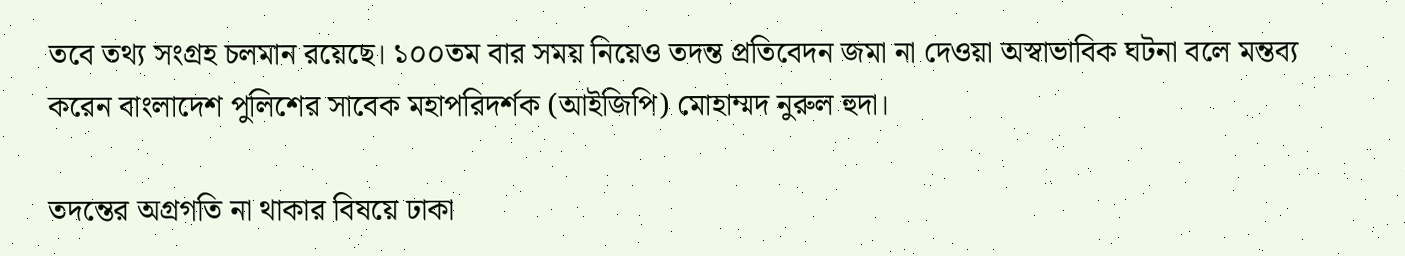তবে তথ্য সংগ্রহ চলমান রয়েছে। ১০০তম বার সময় নিয়েও তদন্ত প্রতিবেদন জমা না দেওয়া অস্বাভাবিক ঘটনা বলে মন্তব্য করেন বাংলাদেশ পুলিশের সাবেক মহাপরিদর্শক (আইজিপি) মোহাম্মদ নুরুল হুদা।

তদন্তের অগ্রগতি না থাকার বিষয়ে ঢাকা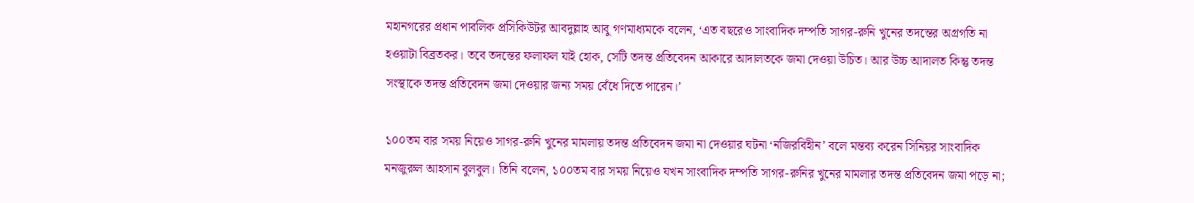মহানগরের প্রধান পাবলিক প্রসিকিউটর আবদুল্লাহ আবু গণমাধ্যমকে বলেন, ‘এত বছরেও সাংবাদিক দম্পতি সাগর-রুনি খুনের তদন্তের অগ্রগতি না হওয়াটা বিব্রতকর। তবে তদন্তের ফলাফল যাই হোক, সেটি তদন্ত প্রতিবেদন আকারে আদালতকে জমা দেওয়া উচিত। আর উচ্চ আদালত কিন্তু তদন্ত সংস্থাকে তদন্ত প্রতিবেদন জমা দেওয়ার জন্য সময় বেঁধে দিতে পারেন।’

১০০তম বার সময় নিয়েও সাগর-রুনি খুনের মামলায় তদন্ত প্রতিবেদন জমা না দেওয়ার ঘটনা ‘নজিরবিহীন’ বলে মন্তব্য করেন সিনিয়র সাংবাদিক মনজুরুল আহসান বুলবুল। তিনি বলেন, ১০০তম বার সময় নিয়েও যখন সাংবাদিক দম্পতি সাগর-রুনির খুনের মামলার তদন্ত প্রতিবেদন জমা পড়ে না;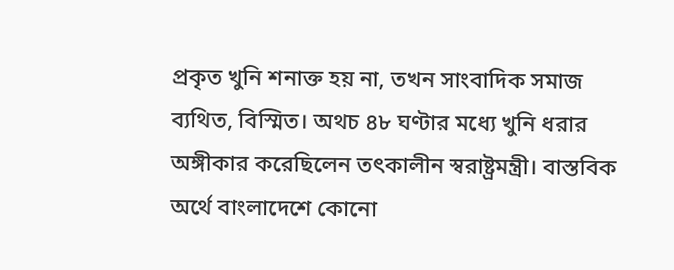প্রকৃত খুনি শনাক্ত হয় না, তখন সাংবাদিক সমাজ ব্যথিত, বিস্মিত। অথচ ৪৮ ঘণ্টার মধ্যে খুনি ধরার অঙ্গীকার করেছিলেন তৎকালীন স্বরাষ্ট্রমন্ত্রী। বাস্তবিক অর্থে বাংলাদেশে কোনো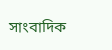সাংবাদিক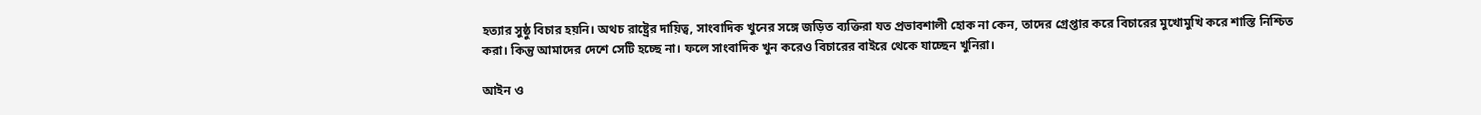হত্যার সুষ্ঠু বিচার হয়নি। অথচ রাষ্ট্রের দায়িত্ব, সাংবাদিক খুনের সঙ্গে জড়িত ব্যক্তিরা যত প্রভাবশালী হোক না কেন, তাদের গ্রেপ্তার করে বিচারের মুখোমুখি করে শাস্তি নিশ্চিত করা। কিন্তু আমাদের দেশে সেটি হচ্ছে না। ফলে সাংবাদিক খুন করেও বিচারের বাইরে থেকে যাচ্ছেন খুনিরা।

আইন ও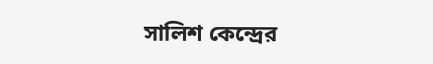সালিশ কেন্দ্রের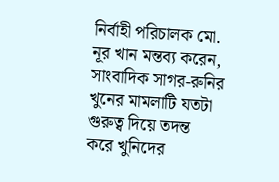নির্বাহী পরিচালক মো. নূর খান মন্তব্য করেন, সাংবাদিক সাগর-রুনির খুনের মামলাটি যতটা গুরুত্ব দিয়ে তদন্ত করে খুনিদের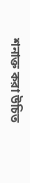শনাক্ত করা উচিত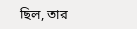ছিল, তার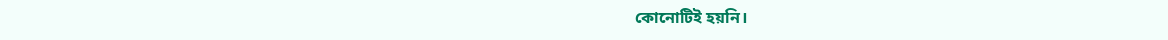কোনোটিই হয়নি।